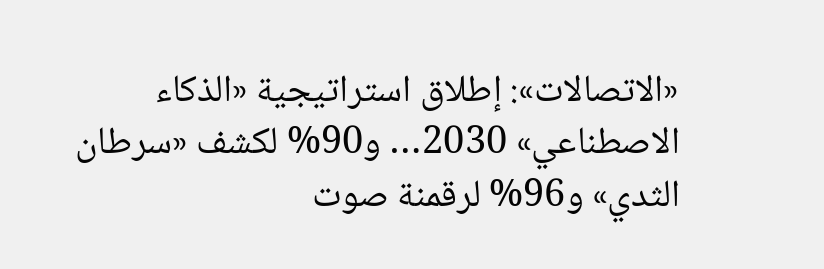«الاتصالات»: إطلاق استراتيجية «الذكاء الاصطناعي» 2030… و90% لكشف «سرطان الثدي» و96% لرقمنة صوت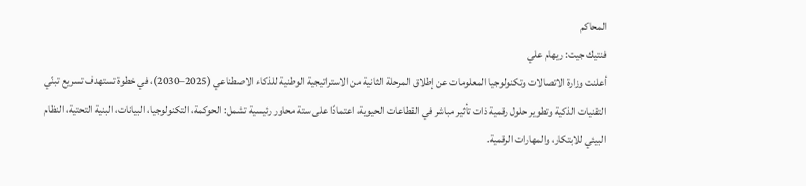المحاكم
فنتيك جيت: ريهام علي
أعلنت وزارة الاتصالات وتكنولوجيا المعلومات عن إطلاق المرحلة الثانية من الاستراتيجية الوطنية للذكاء الاصطناعي (2025–2030)، في خطوة تستهدف تسريع تبنّي التقنيات الذكية وتطوير حلول رقمية ذات تأثير مباشر في القطاعات الحيوية، اعتمادًا على ستة محاور رئيسية تشمل: الحوكمة، التكنولوجيا، البيانات، البنية التحتية، النظام البيئي للابتكار، والمهارات الرقمية.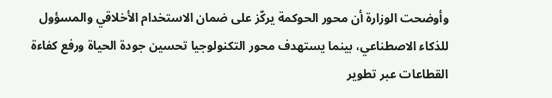وأوضحت الوزارة أن محور الحوكمة يركّز على ضمان الاستخدام الأخلاقي والمسؤول للذكاء الاصطناعي، بينما يستهدف محور التكنولوجيا تحسين جودة الحياة ورفع كفاءة القطاعات عبر تطوير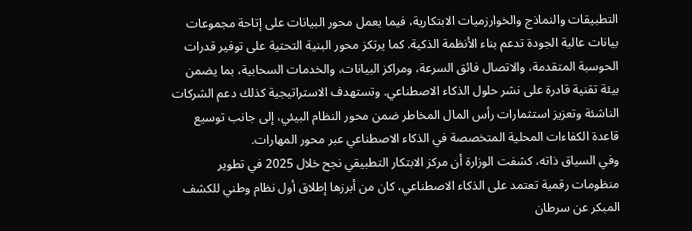التطبيقات والنماذج والخوارزميات الابتكارية، فيما يعمل محور البيانات على إتاحة مجموعات بيانات عالية الجودة تدعم بناء الأنظمة الذكية. كما يرتكز محور البنية التحتية على توفير قدرات الحوسبة المتقدمة، والاتصال فائق السرعة، ومراكز البيانات، والخدمات السحابية، بما يضمن بيئة تقنية قادرة على نشر حلول الذكاء الاصطناعي. وتستهدف الاستراتيجية كذلك دعم الشركات الناشئة وتعزيز استثمارات رأس المال المخاطر ضمن محور النظام البيئي، إلى جانب توسيع قاعدة الكفاءات المحلية المتخصصة في الذكاء الاصطناعي عبر محور المهارات.
وفي السياق ذاته، كشفت الوزارة أن مركز الابتكار التطبيقي نجح خلال 2025 في تطوير منظومات رقمية تعتمد على الذكاء الاصطناعي، كان من أبرزها إطلاق أول نظام وطني للكشف المبكر عن سرطان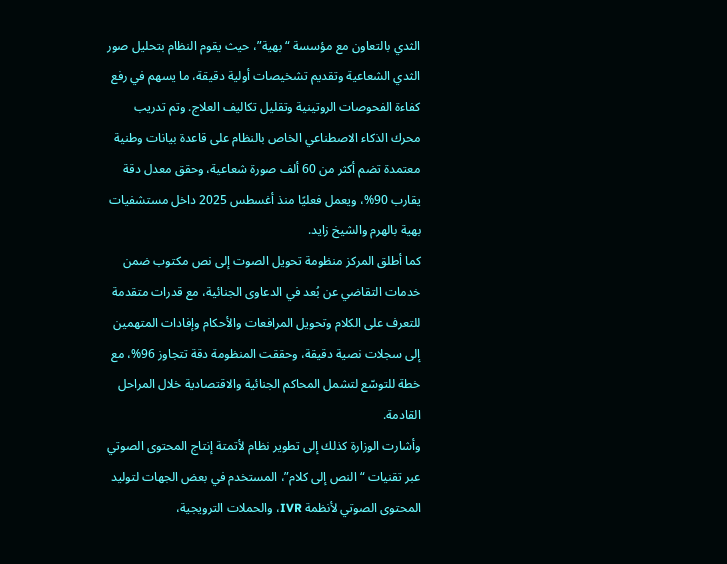الثدي بالتعاون مع مؤسسة “بهية”، حيث يقوم النظام بتحليل صور الثدي الشعاعية وتقديم تشخيصات أولية دقيقة، ما يسهم في رفع كفاءة الفحوصات الروتينية وتقليل تكاليف العلاج. وتم تدريب محرك الذكاء الاصطناعي الخاص بالنظام على قاعدة بيانات وطنية معتمدة تضم أكثر من 60 ألف صورة شعاعية، وحقق معدل دقة يقارب 90%، ويعمل فعليًا منذ أغسطس 2025 داخل مستشفيات بهية بالهرم والشيخ زايد.
كما أطلق المركز منظومة تحويل الصوت إلى نص مكتوب ضمن خدمات التقاضي عن بُعد في الدعاوى الجنائية، مع قدرات متقدمة للتعرف على الكلام وتحويل المرافعات والأحكام وإفادات المتهمين إلى سجلات نصية دقيقة، وحققت المنظومة دقة تتجاوز 96%، مع خطة للتوسّع لتشمل المحاكم الجنائية والاقتصادية خلال المراحل القادمة.
وأشارت الوزارة كذلك إلى تطوير نظام لأتمتة إنتاج المحتوى الصوتي عبر تقنيات “النص إلى كلام”، المستخدم في بعض الجهات لتوليد المحتوى الصوتي لأنظمة IVR، والحملات الترويجية،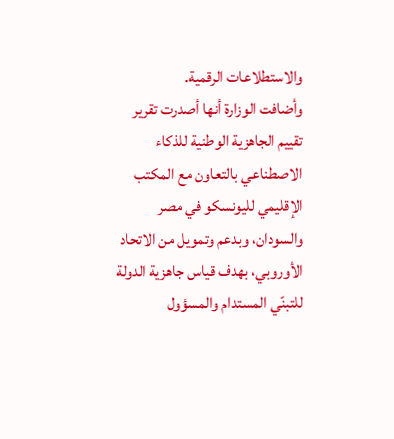والاستطلاعات الرقمية.
وأضافت الوزارة أنها أصدرت تقرير تقييم الجاهزية الوطنية للذكاء الاصطناعي بالتعاون مع المكتب الإقليمي لليونسكو في مصر والسودان، وبدعم وتمويل من الاتحاد الأوروبي، بهدف قياس جاهزية الدولة للتبنّي المستدام والمسؤول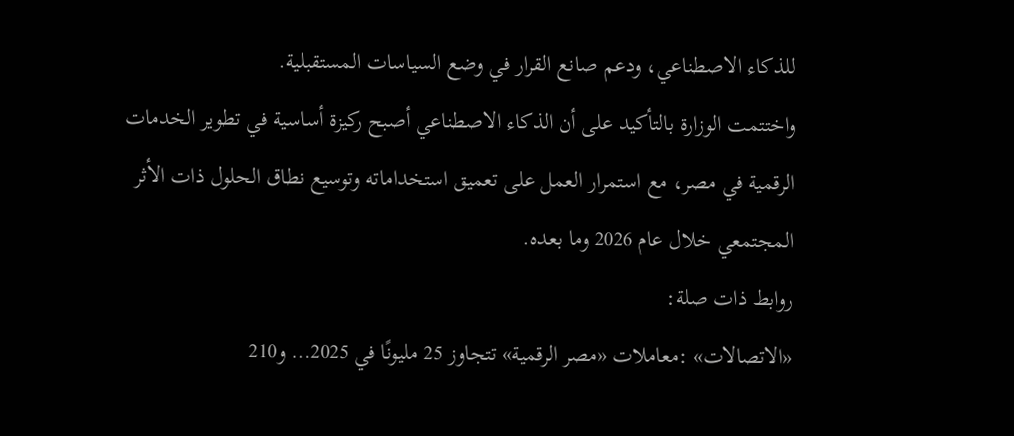للذكاء الاصطناعي، ودعم صانع القرار في وضع السياسات المستقبلية.
واختتمت الوزارة بالتأكيد على أن الذكاء الاصطناعي أصبح ركيزة أساسية في تطوير الخدمات الرقمية في مصر، مع استمرار العمل على تعميق استخداماته وتوسيع نطاق الحلول ذات الأثر المجتمعي خلال عام 2026 وما بعده.
روابط ذات صلة:
«الاتصالات» :معاملات «مصر الرقمية» تتجاوز 25 مليونًا في 2025… و210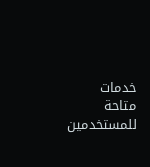خدمات متاحة للمستخدمين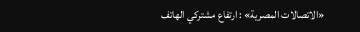«الاتصالات المصرية» : ارتفاع مشتركي الهاتف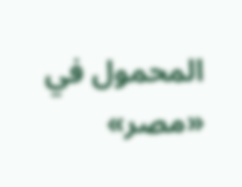المحمول في «مصر»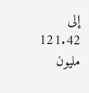إلى 121.42 مليون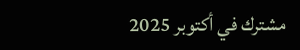مشترك في أكتوبر 2025